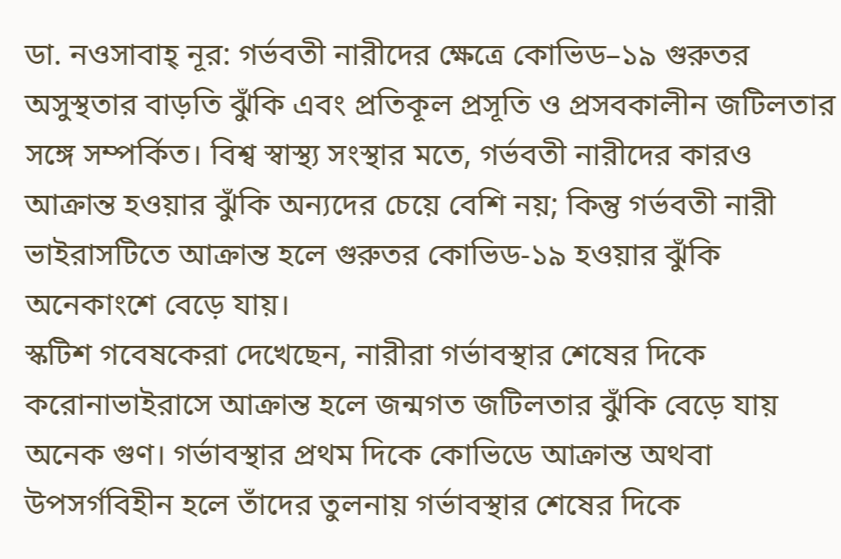ডা. নওসাবাহ্ নূর: গর্ভবতী নারীদের ক্ষেত্রে কোভিড–১৯ গুরুতর অসুস্থতার বাড়তি ঝুঁকি এবং প্রতিকূল প্রসূতি ও প্রসবকালীন জটিলতার সঙ্গে সম্পর্কিত। বিশ্ব স্বাস্থ্য সংস্থার মতে, গর্ভবতী নারীদের কারও আক্রান্ত হওয়ার ঝুঁকি অন্যদের চেয়ে বেশি নয়; কিন্তু গর্ভবতী নারী ভাইরাসটিতে আক্রান্ত হলে গুরুতর কোভিড-১৯ হওয়ার ঝুঁকি অনেকাংশে বেড়ে যায়।
স্কটিশ গবেষকেরা দেখেছেন, নারীরা গর্ভাবস্থার শেষের দিকে করোনাভাইরাসে আক্রান্ত হলে জন্মগত জটিলতার ঝুঁকি বেড়ে যায় অনেক গুণ। গর্ভাবস্থার প্রথম দিকে কোভিডে আক্রান্ত অথবা উপসর্গবিহীন হলে তাঁদের তুলনায় গর্ভাবস্থার শেষের দিকে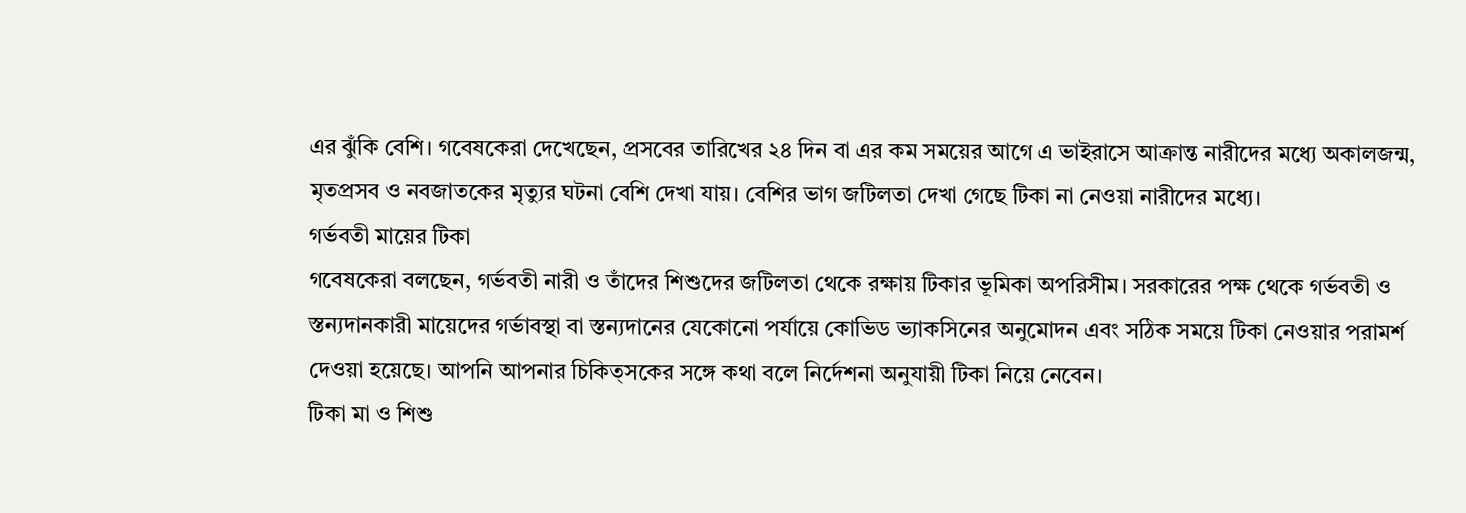এর ঝুঁকি বেশি। গবেষকেরা দেখেছেন, প্রসবের তারিখের ২৪ দিন বা এর কম সময়ের আগে এ ভাইরাসে আক্রান্ত নারীদের মধ্যে অকালজন্ম, মৃতপ্রসব ও নবজাতকের মৃত্যুর ঘটনা বেশি দেখা যায়। বেশির ভাগ জটিলতা দেখা গেছে টিকা না নেওয়া নারীদের মধ্যে।
গর্ভবতী মায়ের টিকা
গবেষকেরা বলছেন, গর্ভবতী নারী ও তাঁদের শিশুদের জটিলতা থেকে রক্ষায় টিকার ভূমিকা অপরিসীম। সরকারের পক্ষ থেকে গর্ভবতী ও স্তন্যদানকারী মায়েদের গর্ভাবস্থা বা স্তন্যদানের যেকোনো পর্যায়ে কোভিড ভ্যাকসিনের অনুমোদন এবং সঠিক সময়ে টিকা নেওয়ার পরামর্শ দেওয়া হয়েছে। আপনি আপনার চিকিত্সকের সঙ্গে কথা বলে নির্দেশনা অনুযায়ী টিকা নিয়ে নেবেন।
টিকা মা ও শিশু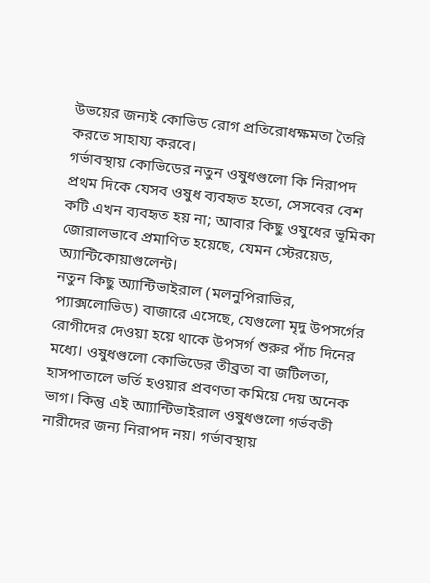উভয়ের জন্যই কোভিড রোগ প্রতিরোধক্ষমতা তৈরি করতে সাহায্য করবে।
গর্ভাবস্থায় কোভিডের নতুন ওষুধগুলো কি নিরাপদ
প্রথম দিকে যেসব ওষুধ ব্যবহৃত হতো, সেসবের বেশ কটি এখন ব্যবহৃত হয় না; আবার কিছু ওষুধের ভূমিকা জোরালভাবে প্রমাণিত হয়েছে, যেমন স্টেরয়েড, অ্যান্টিকোয়াগুলেন্ট।
নতুন কিছু অ্যান্টিভাইরাল (মলনুপিরাভির, প্যাক্সলোভিড) বাজারে এসেছে, যেগুলো মৃদু উপসর্গের রোগীদের দেওয়া হয়ে থাকে উপসর্গ শুরুর পাঁচ দিনের মধ্যে। ওষুধগুলো কোভিডের তীব্রতা বা জটিলতা, হাসপাতালে ভর্তি হওয়ার প্রবণতা কমিয়ে দেয় অনেক ভাগ। কিন্তু এই আ্যান্টিভাইরাল ওষুধগুলো গর্ভবতী নারীদের জন্য নিরাপদ নয়। গর্ভাবস্থায়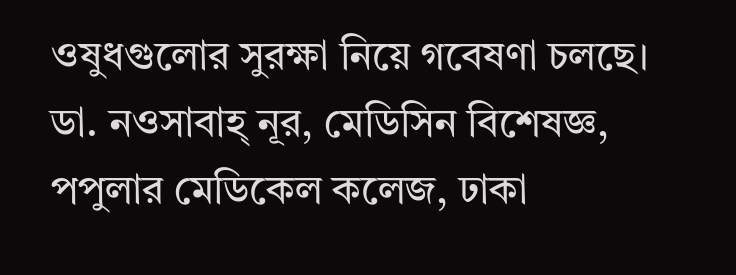ওষুধগুলোর সুরক্ষা নিয়ে গবেষণা চলছে।
ডা. নওসাবাহ্ নূর, মেডিসিন বিশেষজ্ঞ, পপুলার মেডিকেল কলেজ, ঢাকা